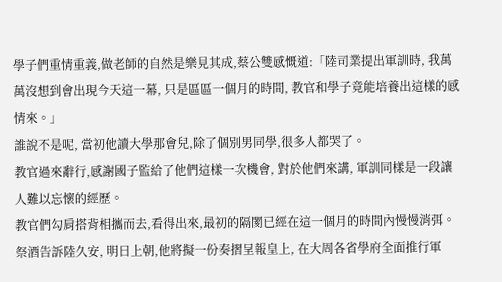學子們重情重義,做老師的自然是樂見其成,蔡公雙感慨道:「陸司業提出軍訓時, 我萬萬沒想到會出現今天這一幕, 只是區區一個月的時間, 教官和學子竟能培養出這樣的感情來。」
誰說不是呢, 當初他讀大學那會兒,除了個別男同學,很多人都哭了。
教官過來辭行,感謝國子監給了他們這樣一次機會, 對於他們來講, 軍訓同樣是一段讓人難以忘懷的經歷。
教官們勾肩搭背相攜而去,看得出來,最初的隔閡已經在這一個月的時間內慢慢消弭。
祭酒告訴陸久安, 明日上朝,他將擬一份奏摺呈報皇上, 在大周各省學府全面推行軍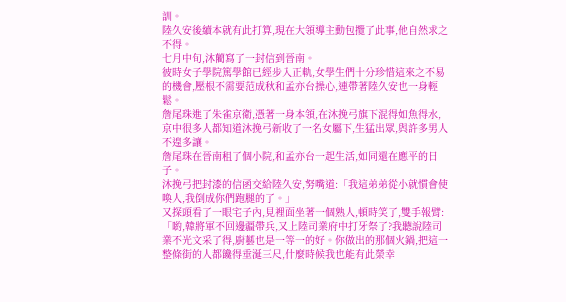訓。
陸久安後續本就有此打算,現在大領導主動包攬了此事,他自然求之不得。
七月中旬,沐藺寫了一封信到晉南。
彼時女子學院篤學館已經步入正軌,女學生們十分珍惜這來之不易的機會,壓根不需要范成秋和孟亦台操心,連帶著陸久安也一身輕鬆。
詹尾珠進了朱雀京衛,憑著一身本領,在沐挽弓旗下混得如魚得水,京中很多人都知道沐挽弓新收了一名女屬下,生猛出眾,與許多男人不遑多讓。
詹尾珠在晉南租了個小院,和孟亦台一起生活,如同還在應平的日子。
沐挽弓把封漆的信函交給陸久安,努嘴道:「我這弟弟從小就慣會使喚人,我倒成你們跑腿的了。」
又探頭看了一眼宅子內,見裡面坐著一個熟人,頓時笑了,雙手報臂:「喲,韓將軍不回邊疆帶兵,又上陸司業府中打牙祭了?我聽說陸司業不光文采了得,廚藝也是一等一的好。你做出的那個火鍋,把這一整條街的人都饞得垂涎三尺,什麼時候我也能有此榮幸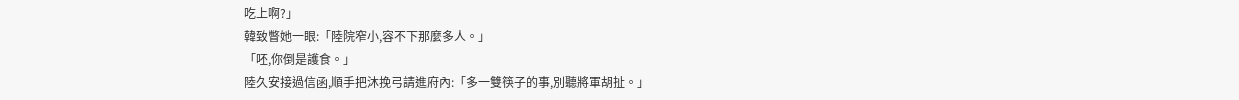吃上啊?」
韓致瞥她一眼:「陸院窄小,容不下那麼多人。」
「呸,你倒是護食。」
陸久安接過信函,順手把沐挽弓請進府內:「多一雙筷子的事,別聽將軍胡扯。」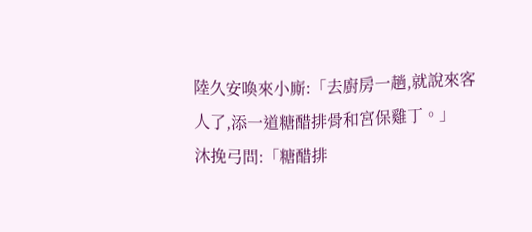陸久安喚來小廝:「去廚房一趟,就說來客人了,添一道糖醋排骨和宮保雞丁。」
沐挽弓問:「糖醋排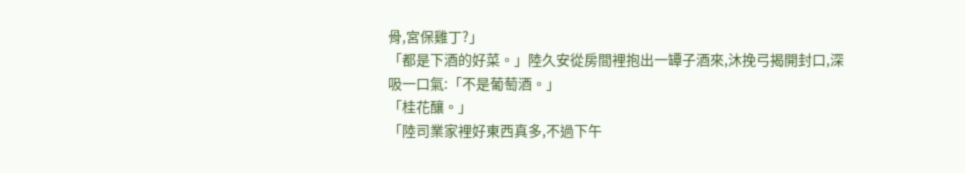骨,宮保雞丁?」
「都是下酒的好菜。」陸久安從房間裡抱出一罈子酒來,沐挽弓揭開封口,深吸一口氣:「不是葡萄酒。」
「桂花釀。」
「陸司業家裡好東西真多,不過下午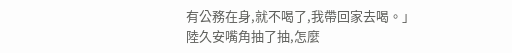有公務在身,就不喝了,我帶回家去喝。」
陸久安嘴角抽了抽,怎麼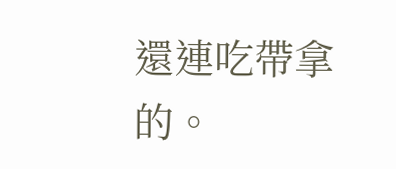還連吃帶拿的。